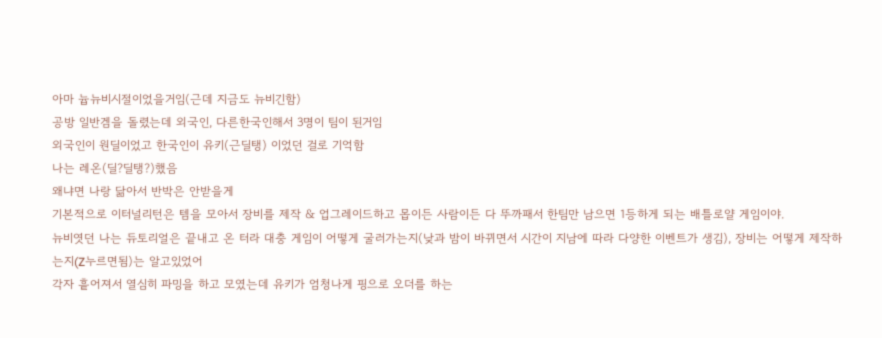아마 늅뉴비시절이었을거임(근데 지금도 뉴비긴함)
공방 일반겜을 돌렸는데 외국인, 다른한국인해서 3명이 팀이 된거임
외국인이 원딜이었고 한국인이 유키(근딜탱) 이었던 걸로 기억함
나는 레온(딜?딜탱?)했음
왜냐면 나랑 닮아서 반박은 안받을게
기본적으로 이터널리턴은 템을 모아서 장비를 제작 & 업그레이드하고 몹이든 사람이든 다 뚜까패서 한팀만 남으면 1등하게 되는 배틀로얄 게임이야.
뉴비엿던 나는 듀토리얼은 끝내고 온 터라 대충 게임이 어떻게 굴러가는지(낮과 밤이 바뀌면서 시간이 지남에 따라 다양한 이벤트가 생김), 장비는 어떻게 제작하는지(Z누르면됨)는 알고있었어
각자 흩어져서 열심히 파밍을 하고 모였는데 유키가 엄청나게 핑으로 오더를 하는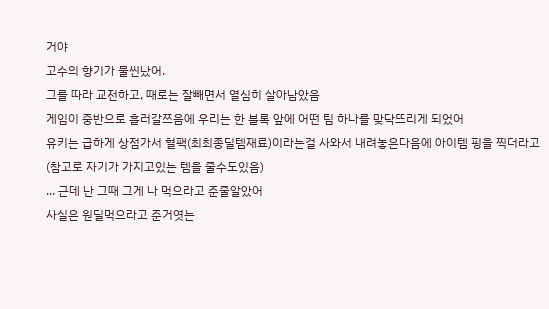거야
고수의 향기가 물씬났어.
그를 따라 교전하고, 때로는 잘빼면서 열심히 살아남았음
게임이 중반으로 흘러갈쯔음에 우리는 한 블록 앞에 어떤 팀 하나를 맞닥뜨리게 되었어
유키는 급하게 상점가서 혈팩(최최종딜템재료)이라는걸 사와서 내려놓은다음에 아이템 핑을 찍더라고
(참고로 자기가 가지고있는 템을 줄수도있음)
... 근데 난 그때 그게 나 먹으라고 준줄알았어
사실은 원딜먹으라고 준거엿는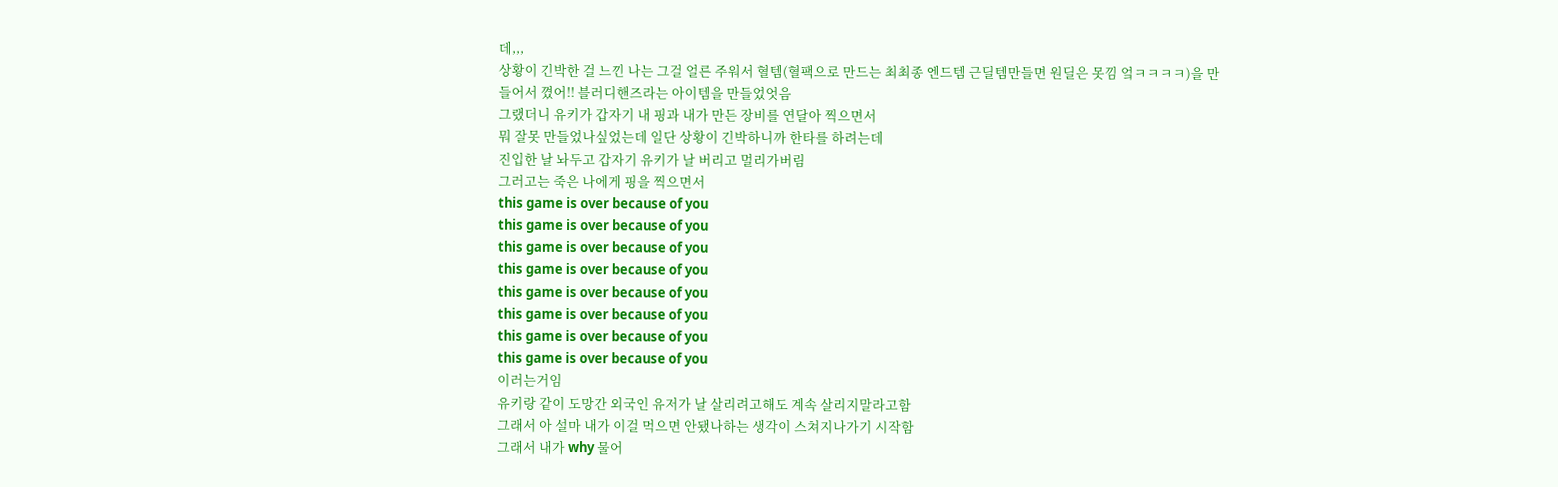데,,,
상황이 긴박한 걸 느낀 나는 그걸 얼른 주워서 혈템(혈팩으로 만드는 최최종 엔드템 근딜템만들면 원딜은 못낌 엌ㅋㅋㅋㅋ)을 만들어서 꼈어!! 블러디핸즈라는 아이템을 만들었엇음
그랬더니 유키가 갑자기 내 핑과 내가 만든 장비를 연달아 찍으면서
뭐 잘못 만들었나싶었는데 일단 상황이 긴박하니까 한타를 하려는데
진입한 날 놔두고 갑자기 유키가 날 버리고 멀리가버림
그러고는 죽은 나에게 핑을 찍으면서
this game is over because of you
this game is over because of you
this game is over because of you
this game is over because of you
this game is over because of you
this game is over because of you
this game is over because of you
this game is over because of you
이러는거임
유키랑 같이 도망간 외국인 유저가 날 살리려고해도 계속 살리지말라고함
그래서 아 설마 내가 이걸 먹으면 안됐나하는 생각이 스쳐지나가기 시작함
그래서 내가 why 물어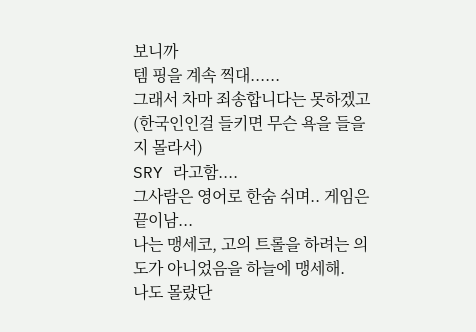보니까
템 핑을 계속 찍대......
그래서 차마 죄송합니다는 못하겠고(한국인인걸 들키면 무슨 욕을 들을지 몰라서)
SRY 라고함....
그사람은 영어로 한숨 쉬며.. 게임은 끝이남...
나는 맹세코, 고의 트롤을 하려는 의도가 아니었음을 하늘에 맹세해.
나도 몰랐단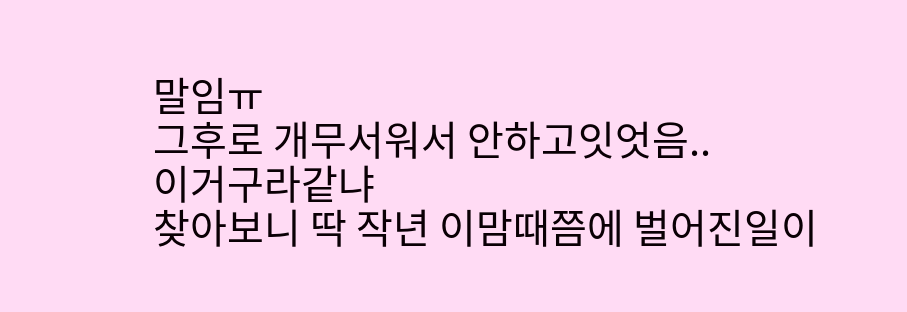말임ㅠ
그후로 개무서워서 안하고잇엇음..
이거구라같냐
찾아보니 딱 작년 이맘때쯤에 벌어진일이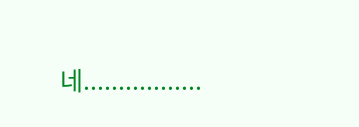네.................